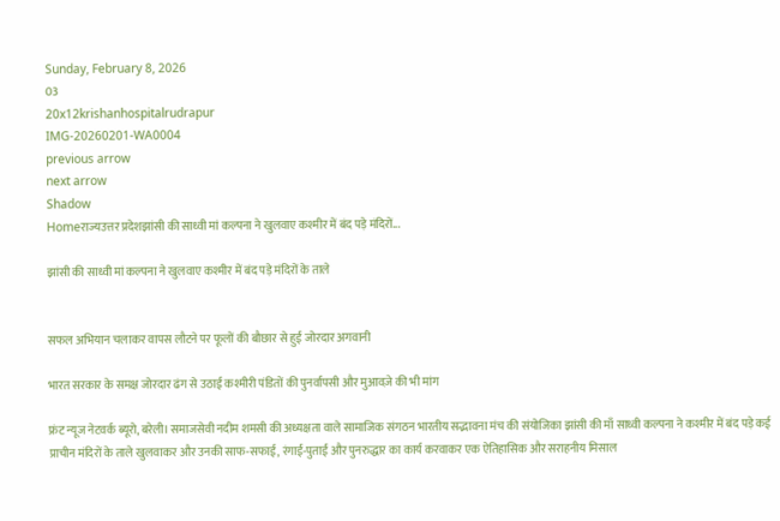Sunday, February 8, 2026
03
20x12krishanhospitalrudrapur
IMG-20260201-WA0004
previous arrow
next arrow
Shadow
Homeराज्यउत्तर प्रदेशझांसी की साध्वी मां कल्पना ने खुलवाए कश्मीर में बंद पड़े मंदिरों...

झांसी की साध्वी मां कल्पना ने खुलवाए कश्मीर में बंद पड़े मंदिरों के ताले


सफल अभियान चलाकर वापस लौटने पर फूलों की बौछार से हुई जोरदार अगवानी

भारत सरकार के समक्ष जोरदार ढंग से उठाई कश्मीरी पंडितों की पुनर्वापसी और मुआवज़े की भी मांग

फ्रंट न्यूज नेटवर्क ब्यूरो, बरेली। समाजसेवी नदीम शमसी की अध्यक्षता वाले सामाजिक संगठन भारतीय सद्भावना मंच की संयोजिका झांसी की माँ साध्वी कल्पना ने कश्मीर में बंद पड़े कई प्राचीन मंदिरों के ताले खुलवाकर और उनकी साफ-सफाई, रंगाई-पुताई और पुनरुद्धार का कार्य करवाकर एक ऐतिहासिक और सराहनीय मिसाल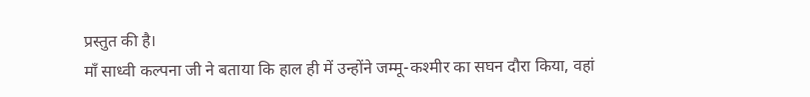प्रस्तुत की है।
माँ साध्वी कल्पना जी ने बताया कि हाल ही में उन्होंने जम्मू-कश्मीर का सघन दौरा किया, वहां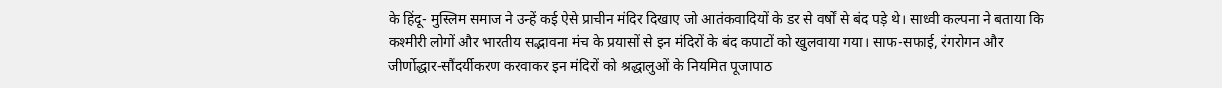के हिंदू- मुस्लिम समाज ने उन्हें कई ऐसे प्राचीन मंदिर दिखाए जो आतंकवादियों के डर से वर्षों से बंद पड़े थे। साध्वी कल्पना ने बताया कि कश्मीरी लोगों और भारतीय सद्भावना मंच के प्रयासों से इन मंदिरों के बंद कपाटों को खुलवाया गया। साफ-सफाई, रंगरोगन और जीर्णोद्धार-सौंदर्यीकरण करवाकर इन मंदिरों को श्रद्धालुओं के नियमित पूजापाठ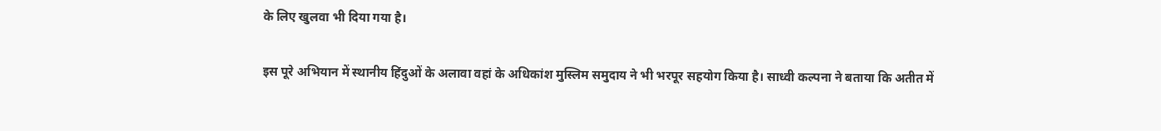के लिए खुलवा भी दिया गया है।

इस पूरे अभियान में स्थानीय हिंदुओं के अलावा वहां के अधिकांश मुस्लिम समुदाय ने भी भरपूर सहयोग किया है। साध्वी कल्पना ने बताया कि अतीत में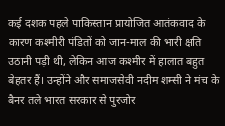कई दशक पहले पाकिस्तान प्रायोजित आतंकवाद के कारण कश्मीरी पंडितों को जान-माल की भारी क्षति उठानी पड़ी थी, लेकिन आज कश्मीर में हालात बहुत बेहतर हैं। उन्होंने और समाजसेवी नदीम शम्सी ने मंच के बैनर तले भारत सरकार से पुरजोर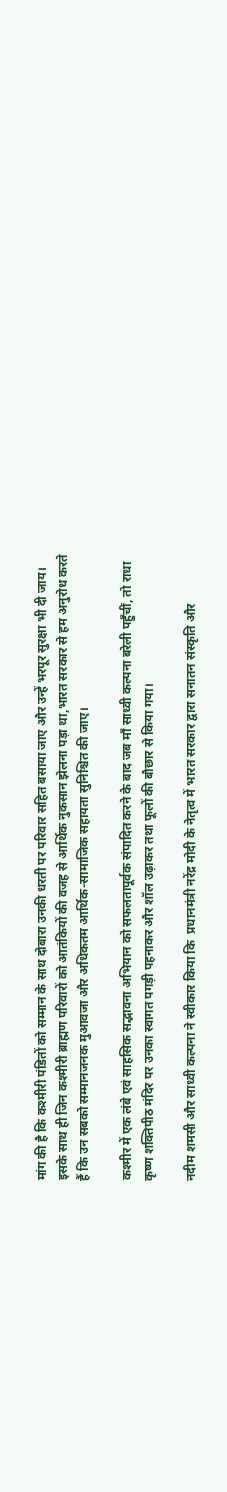मांग की है कि कश्मीरी पंडितों को सम्मान के साथ दोबारा उनकी धरती पर परिवार सहित बसाया जाए और उन्हें भरपूर सुरक्षा भी दी जाय। इसके साथ ही जिन कश्मीरी ब्राह्मण परिवारों को आतंकियों की वजह से आर्थिक नुकसान झेलना पड़ा था,भारत सरकार से हम अनुरोध करते हैं कि उन सबको सम्मानजनक मुआवजा और अधिकतम आर्थिक-सामाजिक सहायता सुनिश्चित की जाए।

कश्मीर में एक लंबे एवं साहसिक सद्भावना अभियान को सफलतापूर्वक संपादित करने के बाद जब माँ साध्वी कल्पना बरेली पहुँचीं, तो राधा कृष्ण शक्तिपीठ मंदिर पर उनका स्वागत पगड़ी पहनाकर और शॉल उढ़ाकर तथा फूलों की बौछार से किया गया।

नदीम शमसी और साध्वी कल्पना ने स्वीकार किया कि  प्रधानमंत्री नरेंद्र मोदी के नेतृत्व में भारत सरकार द्वारा सनातन संस्कृति और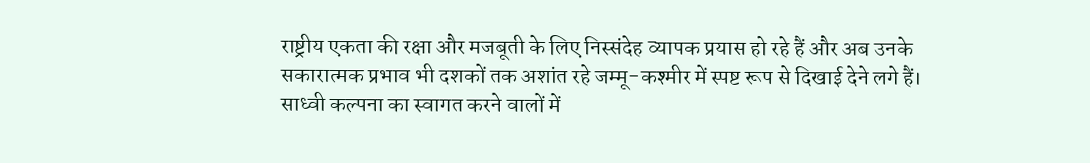राष्ट्रीय एकता की रक्षा और मजबूती के लिए निस्संदेह व्यापक प्रयास हो रहे हैं और अब उनके सकारात्मक प्रभाव भी दशकों तक अशांत रहे जम्मू-कश्मीर में स्पष्ट रूप से दिखाई देने लगे हैं। साध्वी कल्पना का स्वागत करने वालों में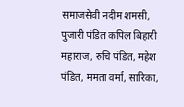समाजसेवी नदीम शमसी, पुजारी पंडित कपिल बिहारी महाराज, रुचि पंडित, महेश पंडित, ममता वर्मा, सारिका,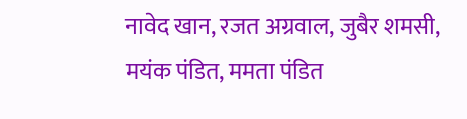नावेद खान, रजत अग्रवाल, जुबैर शमसी, मयंक पंडित, ममता पंडित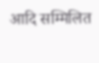आदि सम्मिलित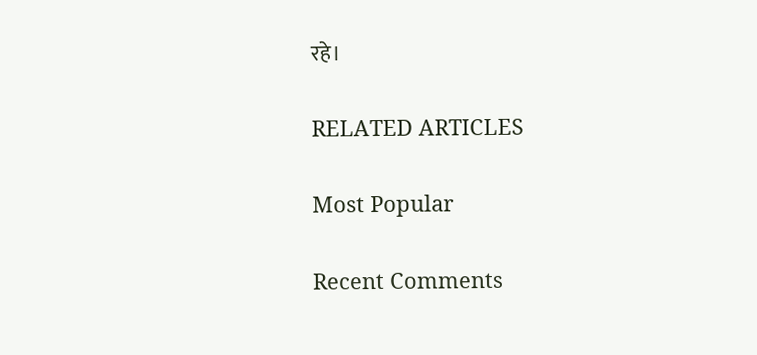रहे।

RELATED ARTICLES

Most Popular

Recent Comments